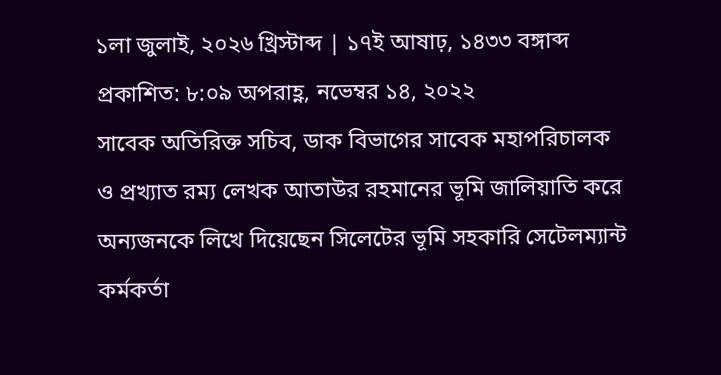১লা জুলাই, ২০২৬ খ্রিস্টাব্দ | ১৭ই আষাঢ়, ১৪৩৩ বঙ্গাব্দ
প্রকাশিত: ৮:০৯ অপরাহ্ণ, নভেম্বর ১৪, ২০২২
সাবেক অতিরিক্ত সচিব, ডাক বিভাগের সাবেক মহাপরিচালক ও প্রখ্যাত রম্য লেখক আতাউর রহমানের ভূমি জালিয়াতি করে অন্যজনকে লিখে দিয়েছেন সিলেটের ভূমি সহকারি সেটেলম্যান্ট কর্মকর্তা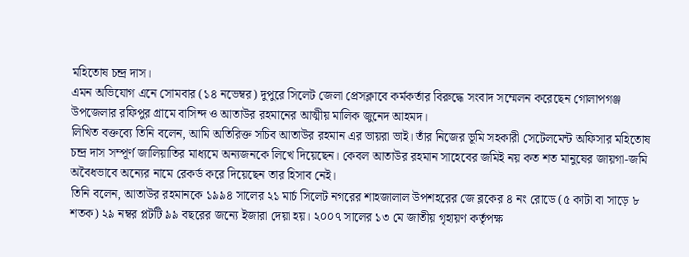মহিতোষ চন্দ্র দাস।
এমন অভিযোগ এনে সোমবার (১৪ নভেম্বর) দুপুরে সিলেট জেলা প্রেসক্লাবে কর্মকর্তার বিরুদ্ধে সংবাদ সম্মেলন করেছেন গোলাপগঞ্জ উপজেলার রফিপুর গ্রামে বাসিন্দ ও আতাউর রহমানের আত্মীয় মালিক জুনেদ আহমদ।
লিখিত বক্তব্যে তিনি বলেন, আমি অতিরিক্ত সচিব আতাউর রহমান এর ভায়রা ভাই। তাঁর নিজের ভূমি সহকারী সেটেলমেন্ট অফিসার মহিতোষ চন্দ্র দাস সম্পূর্ণ জালিয়াতির মাধ্যমে অন্যজনকে লিখে দিয়েছেন। কেবল আতাউর রহমান সাহেবের জমিই নয় কত শত মানুষের জায়গা-জমি অবৈধভাবে অন্যের নামে রেকর্ড করে দিয়েছেন তার হিসাব নেই।
তিনি বলেন, আতাউর রহমানকে ১৯৯৪ সালের ২১ মার্চ সিলেট নগরের শাহজালাল উপশহরের জে ব্লকের ৪ নং রোডে (৫ কাটা বা সাড়ে ৮ শতক) ২৯ নম্বর প্লটটি ৯৯ বছরের জন্যে ইজারা দেয়া হয়। ২০০৭ সালের ১৩ মে জাতীয় গৃহায়ণ কর্তৃপক্ষ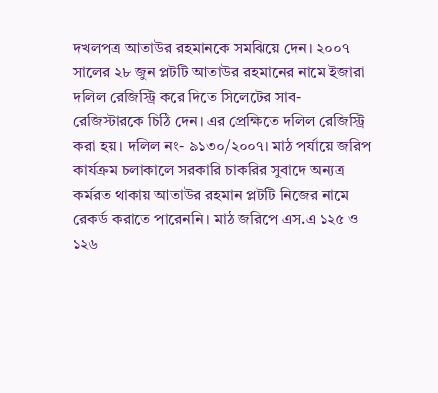দখলপত্র আতাউর রহমানকে সমঝিয়ে দেন। ২০০৭ সালের ২৮ জুন প্লটটি আতাউর রহমানের নামে ইজারা দলিল রেজিস্ট্রি করে দিতে সিলেটের সাব-রেজিস্টারকে চিঠি দেন। এর প্রেক্ষিতে দলিল রেজিস্ট্রি করা হয়। দলিল নং- ৯১৩০/২০০৭। মাঠ পর্যায়ে জরিপ কার্যক্রম চলাকালে সরকারি চাকরির সুবাদে অন্যত্র কর্মরত থাকায় আতাউর রহমান প্লটটি নিজের নামে রেকর্ড করাতে পারেননি। মাঠ জরিপে এস.এ ১২৫ ও ১২৬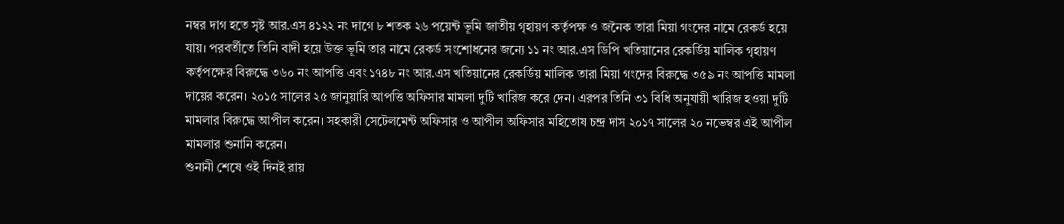নম্বর দাগ হতে সৃষ্ট আর.এস ৪১২২ নং দাগে ৮ শতক ২৬ পয়েন্ট ভূমি জাতীয় গৃহায়ণ কর্তৃপক্ষ ও জনৈক তারা মিয়া গংদের নামে রেকর্ড হয়ে যায়। পরবর্তীতে তিনি বাদী হয়ে উক্ত ভূমি তার নামে রেকর্ড সংশোধনের জন্যে ১১ নং আর.এস ডিপি খতিয়ানের রেকর্ডিয় মালিক গৃহায়ণ কর্তৃপক্ষের বিরুদ্ধে ৩৬০ নং আপত্তি এবং ১৭৪৮ নং আর.এস খতিয়ানের রেকর্ডিয় মালিক তারা মিয়া গংদের বিরুদ্ধে ৩৫৯ নং আপত্তি মামলা দায়ের করেন। ২০১৫ সালের ২৫ জানুয়ারি আপত্তি অফিসার মামলা দুটি খারিজ করে দেন। এরপর তিনি ৩১ বিধি অনুযায়ী খারিজ হওয়া দুটি মামলার বিরুদ্ধে আপীল করেন। সহকারী সেটেলমেন্ট অফিসার ও আপীল অফিসার মহিতোষ চন্দ্র দাস ২০১৭ সালের ২০ নভেম্বর এই আপীল মামলার শুনানি করেন।
শুনানী শেষে ওই দিনই রায়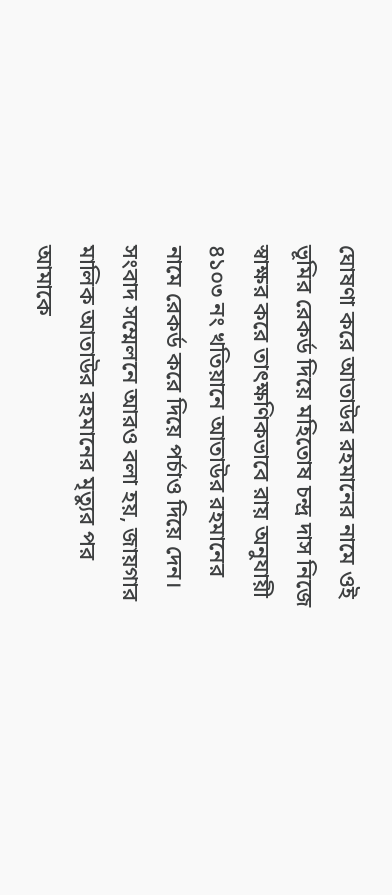ঘোষণা করে আতাউর রহমানের নামে ওই ভূমির রেকর্ড দিয়ে মহিতোষ চন্দ্র দাস নিজে স্বাক্ষর করে তাৎক্ষণিকভাবে রায় অনুযায়ী ৪১০৩ নং খতিয়ানে আতাউর রহমানের নামে রেকর্ড করে দিয়ে পর্চাও দিয়ে দেন।
সংবাদ সম্মেলনে আরও বলা হয়, জায়গার মালিক আতাউর রহমানের মৃত্যুর পর আমাকে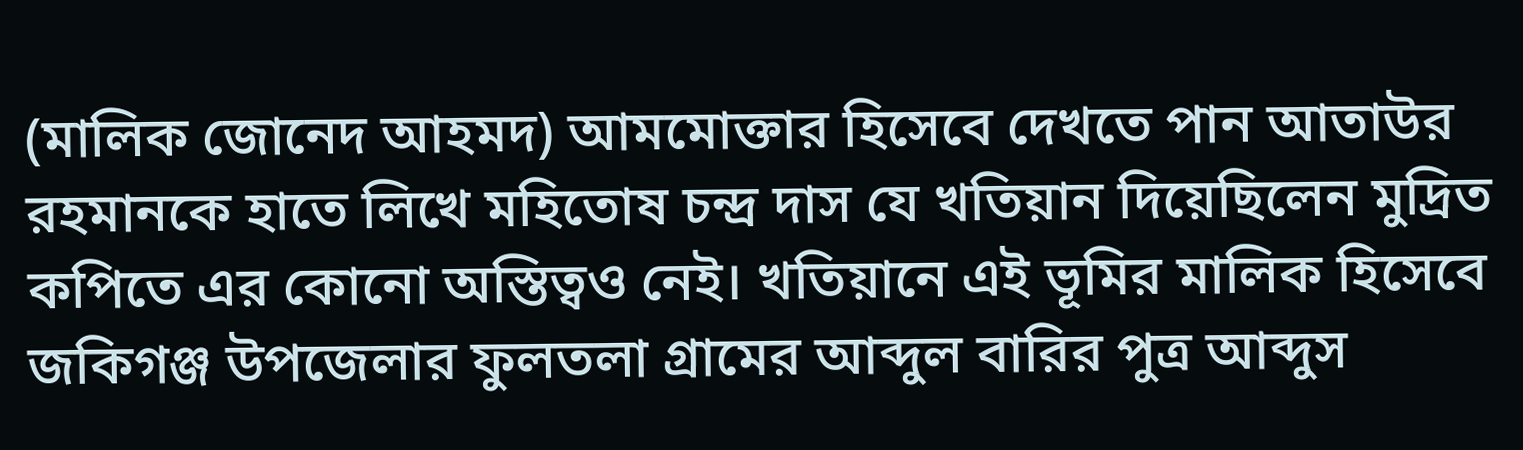(মালিক জোনেদ আহমদ) আমমোক্তার হিসেবে দেখতে পান আতাউর রহমানকে হাতে লিখে মহিতোষ চন্দ্র দাস যে খতিয়ান দিয়েছিলেন মুদ্রিত কপিতে এর কোনো অস্তিত্বও নেই। খতিয়ানে এই ভূমির মালিক হিসেবে জকিগঞ্জ উপজেলার ফুলতলা গ্রামের আব্দুল বারির পুত্র আব্দুস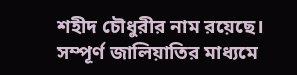শহীদ চৌধুরীর নাম রয়েছে। সম্পূর্ণ জালিয়াতির মাধ্যমে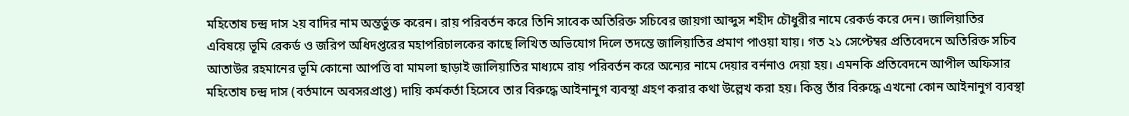মহিতোষ চন্দ্র দাস ২য় বাদির নাম অন্তর্ভুক্ত করেন। রায় পরিবর্তন করে তিনি সাবেক অতিরিক্ত সচিবের জায়গা আব্দুস শহীদ চৌধুরীর নামে রেকর্ড করে দেন। জালিয়াতির এবিষয়ে ভূমি রেকর্ড ও জরিপ অধিদপ্তরের মহাপরিচালকের কাছে লিখিত অভিযোগ দিলে তদন্তে জালিয়াতির প্রমাণ পাওয়া যায়। গত ২১ সেপ্টেম্বর প্রতিবেদনে অতিরিক্ত সচিব আতাউর রহমানের ভূমি কোনো আপত্তি বা মামলা ছাড়াই জালিয়াতির মাধ্যমে রায় পরিবর্তন করে অন্যের নামে দেয়ার বর্ননাও দেয়া হয়। এমনকি প্রতিবেদনে আপীল অফিসার মহিতোষ চন্দ্র দাস (বর্তমানে অবসরপ্রাপ্ত) দায়ি কর্মকর্তা হিসেবে তার বিরুদ্ধে আইনানুগ ব্যবস্থা গ্রহণ করার কথা উল্লেখ করা হয়। কিন্তু তাঁর বিরুদ্ধে এখনো কোন আইনানুগ ব্যবস্থা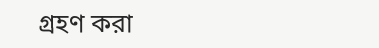গ্রহণ করা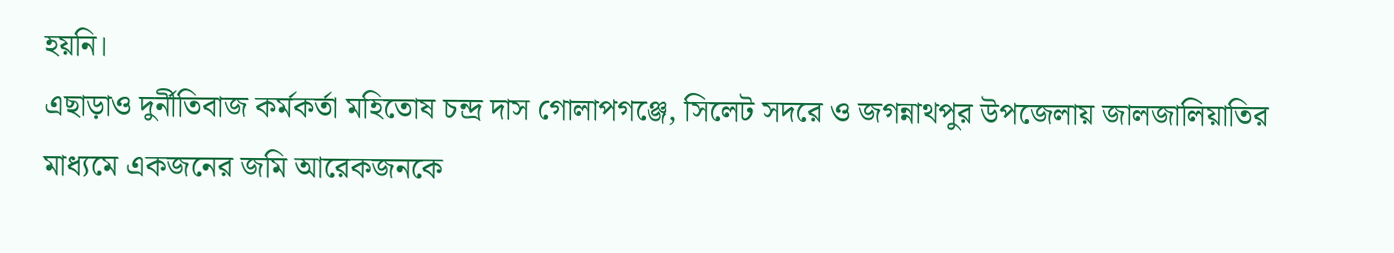হয়নি।
এছাড়াও দুর্নীতিবাজ কর্মকর্তা মহিতোষ চন্দ্র দাস গোলাপগঞ্জে, সিলেট সদরে ও জগন্নাথপুর উপজেলায় জালজালিয়াতির মাধ্যমে একজনের জমি আরেকজনকে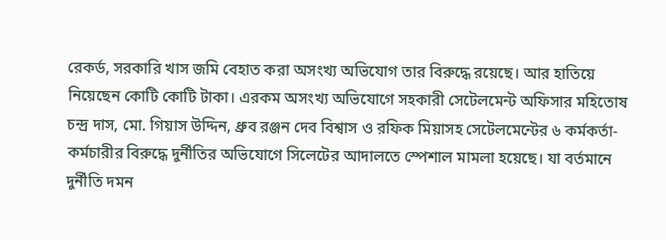রেকর্ড, সরকারি খাস জমি বেহাত করা অসংখ্য অভিযোগ তার বিরুদ্ধে রয়েছে। আর হাতিয়ে নিয়েছেন কোটি কোটি টাকা। এরকম অসংখ্য অভিযোগে সহকারী সেটেলমেন্ট অফিসার মহিতোষ চন্দ্র দাস, মো. গিয়াস উদ্দিন, ধ্রুব রঞ্জন দেব বিশ্বাস ও রফিক মিয়াসহ সেটেলমেন্টের ৬ কর্মকর্তা-কর্মচারীর বিরুদ্ধে দুর্নীতির অভিযোগে সিলেটের আদালতে স্পেশাল মামলা হয়েছে। যা বর্তমানে দুর্নীতি দমন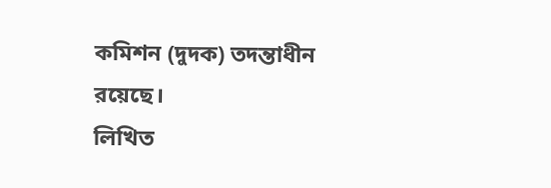কমিশন (দুদক) তদন্তাধীন রয়েছে।
লিখিত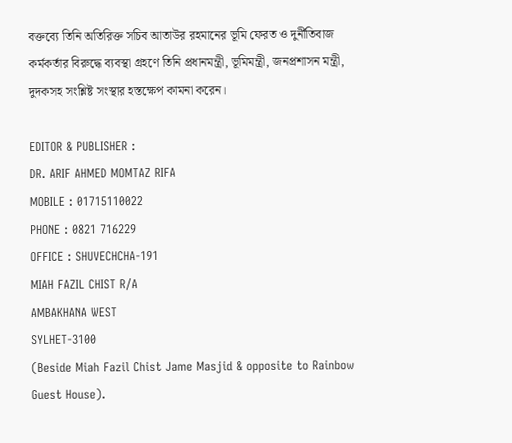বক্তব্যে তিনি অতিরিক্ত সচিব আতাউর রহমানের ভূমি ফেরত ও দুর্নীতিবাজ কর্মকর্তার বিরুদ্ধে ব্যবস্থা গ্রহণে তিনি প্রধানমন্ত্রী, ভূমিমন্ত্রী, জনপ্রশাসন মন্ত্রী, দুদকসহ সংশ্লিষ্ট সংস্থার হস্তক্ষেপ কামনা করেন।

EDITOR & PUBLISHER :
DR. ARIF AHMED MOMTAZ RIFA
MOBILE : 01715110022
PHONE : 0821 716229
OFFICE : SHUVECHCHA-191
MIAH FAZIL CHIST R/A
AMBAKHANA WEST
SYLHET-3100
(Beside Miah Fazil Chist Jame Masjid & opposite to Rainbow Guest House).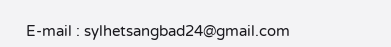E-mail : sylhetsangbad24@gmail.com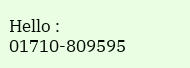Hello : 01710-809595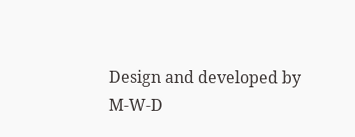Design and developed by M-W-D